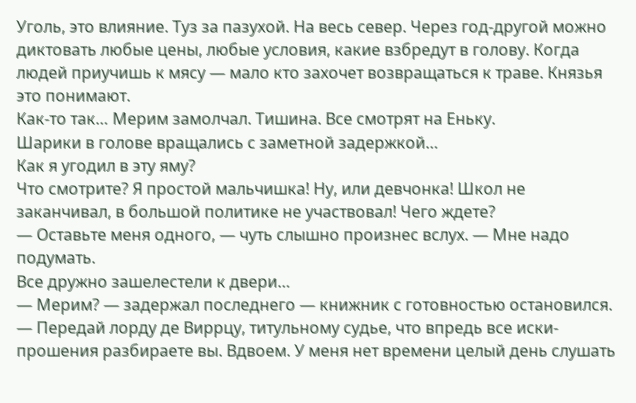Уголь, это влияние. Туз за пазухой. На весь север. Через год-другой можно диктовать любые цены, любые условия, какие взбредут в голову. Когда людей приучишь к мясу — мало кто захочет возвращаться к траве. Князья это понимают.
Как-то так… Мерим замолчал. Тишина. Все смотрят на Еньку.
Шарики в голове вращались с заметной задержкой…
Как я угодил в эту яму?
Что смотрите? Я простой мальчишка! Ну, или девчонка! Школ не заканчивал, в большой политике не участвовал! Чего ждете?
— Оставьте меня одного, — чуть слышно произнес вслух. — Мне надо подумать.
Все дружно зашелестели к двери…
— Мерим? — задержал последнего — книжник с готовностью остановился. — Передай лорду де Виррцу, титульному судье, что впредь все иски-прошения разбираете вы. Вдвоем. У меня нет времени целый день слушать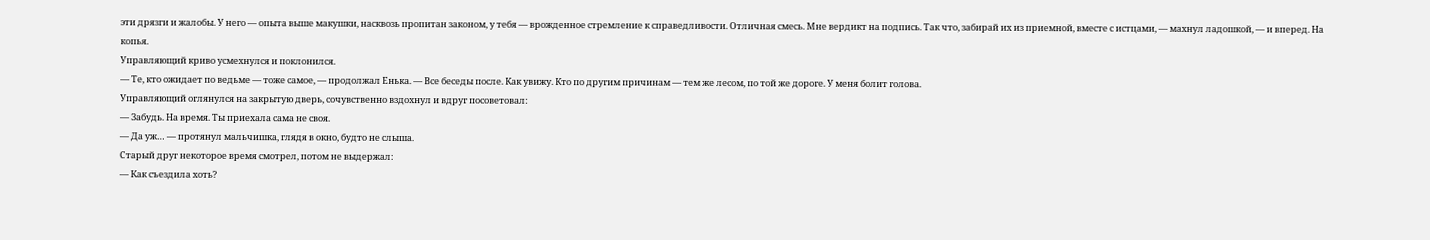эти дрязги и жалобы. У него — опыта выше макушки, насквозь пропитан законом, у тебя — врожденное стремление к справедливости. Отличная смесь. Мне вердикт на подпись. Так что, забирай их из приемной, вместе с истцами, — махнул ладошкой, — и вперед. На копья.
Управляющий криво усмехнулся и поклонился.
— Те, кто ожидает по ведьме — тоже самое, — продолжал Енька. — Все беседы после. Как увижу. Кто по другим причинам — тем же лесом, по той же дороге. У меня болит голова.
Управляющий оглянулся на закрытую дверь, сочувственно вздохнул и вдруг посоветовал:
— Забудь. На время. Ты приехала сама не своя.
— Да уж… — протянул мальчишка, глядя в окно, будто не слыша.
Старый друг некоторое время смотрел, потом не выдержал:
— Как съездила хоть?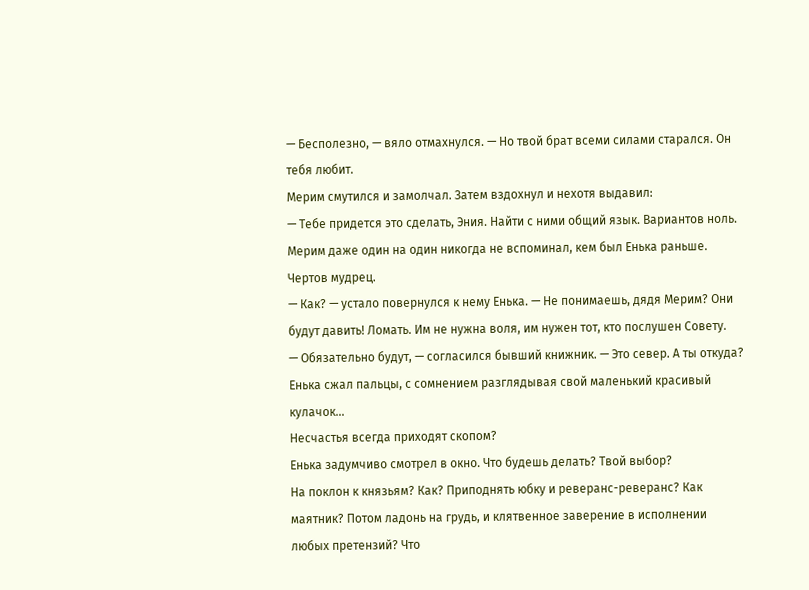— Бесполезно, — вяло отмахнулся. — Но твой брат всеми силами старался. Он тебя любит.
Мерим смутился и замолчал. Затем вздохнул и нехотя выдавил:
— Тебе придется это сделать, Эния. Найти с ними общий язык. Вариантов ноль.
Мерим даже один на один никогда не вспоминал, кем был Енька раньше. Чертов мудрец.
— Как? — устало повернулся к нему Енька. — Не понимаешь, дядя Мерим? Они будут давить! Ломать. Им не нужна воля, им нужен тот, кто послушен Совету.
— Обязательно будут, — согласился бывший книжник. — Это север. А ты откуда?
Енька сжал пальцы, с сомнением разглядывая свой маленький красивый кулачок…
Несчастья всегда приходят скопом?
Енька задумчиво смотрел в окно. Что будешь делать? Твой выбор?
На поклон к князьям? Как? Приподнять юбку и реверанс-реверанс? Как маятник? Потом ладонь на грудь, и клятвенное заверение в исполнении любых претензий? Что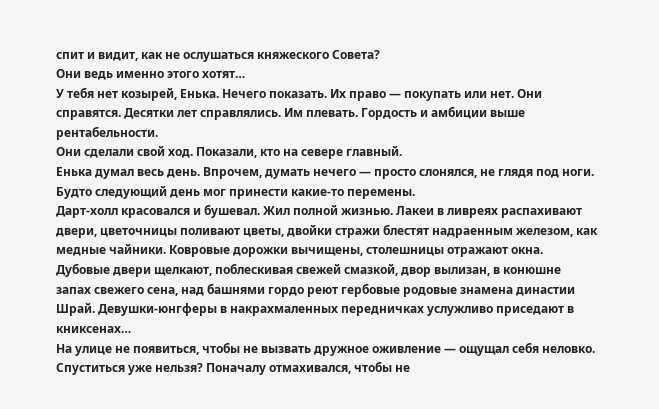спит и видит, как не ослушаться княжеского Совета?
Они ведь именно этого хотят…
У тебя нет козырей, Енька. Нечего показать. Их право — покупать или нет. Они справятся. Десятки лет справлялись. Им плевать. Гордость и амбиции выше рентабельности.
Они сделали свой ход. Показали, кто на севере главный.
Енька думал весь день. Впрочем, думать нечего — просто слонялся, не глядя под ноги. Будто следующий день мог принести какие-то перемены.
Дарт-холл красовался и бушевал. Жил полной жизнью. Лакеи в ливреях распахивают двери, цветочницы поливают цветы, двойки стражи блестят надраенным железом, как медные чайники. Ковровые дорожки вычищены, столешницы отражают окна. Дубовые двери щелкают, поблескивая свежей смазкой, двор вылизан, в конюшне запах свежего сена, над башнями гордо реют гербовые родовые знамена династии Шрай. Девушки-юнгферы в накрахмаленных передничках услужливо приседают в книксенах…
На улице не появиться, чтобы не вызвать дружное оживление — ощущал себя неловко. Спуститься уже нельзя? Поначалу отмахивался, чтобы не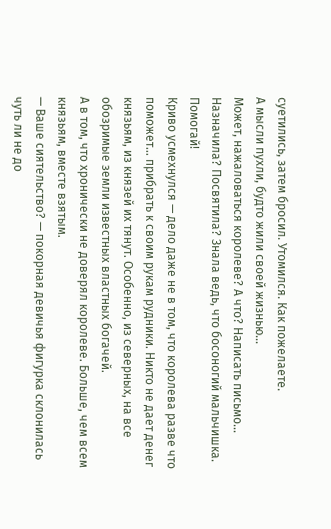суетились, затем бросил. Утомился. Как пожелаете.
А мысли пухли, будто жили своей жизнью…
Может, нажаловаться королеве? А что? Написать письмо… Назначила? Посвятила? Знала ведь, что босоногий мальчишка. Помогай!
Криво усмехнулся — дело даже не в том, что королева разве что поможет… прибрать к своим рукам рудники. Никто не дает денег князьям, из князей их тянут. Особенно, из северных, на все обозримые земли известных властных богачей.
А в том, что хронически не доверял королеве. Больше, чем всем князьям, вместе взятым.
— Ваше сиятельство? — покорная девичья фигурка склонилась чуть ли не до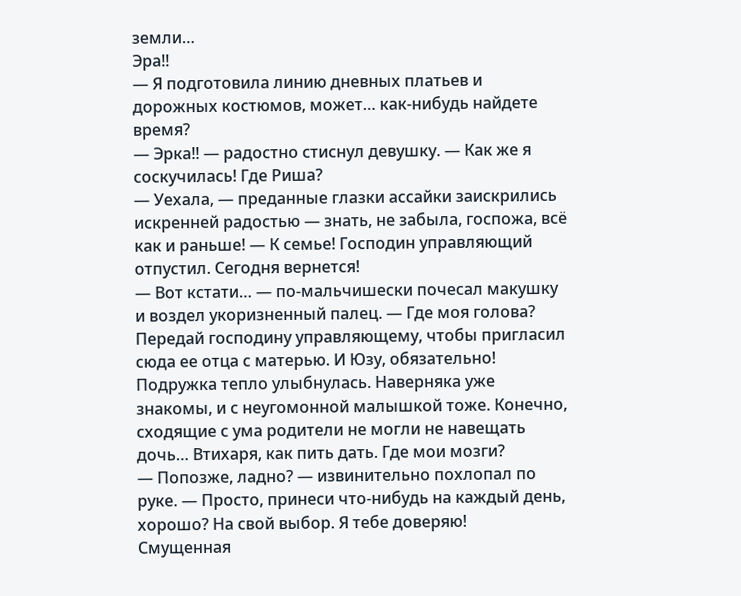земли…
Эра!!
— Я подготовила линию дневных платьев и дорожных костюмов, может… как-нибудь найдете время?
— Эрка!! — радостно стиснул девушку. — Как же я соскучилась! Где Риша?
— Уехала, — преданные глазки ассайки заискрились искренней радостью — знать, не забыла, госпожа, всё как и раньше! — К семье! Господин управляющий отпустил. Сегодня вернется!
— Вот кстати… — по-мальчишески почесал макушку и воздел укоризненный палец. — Где моя голова? Передай господину управляющему, чтобы пригласил сюда ее отца с матерью. И Юзу, обязательно!
Подружка тепло улыбнулась. Наверняка уже знакомы, и с неугомонной малышкой тоже. Конечно, сходящие с ума родители не могли не навещать дочь… Втихаря, как пить дать. Где мои мозги?
— Попозже, ладно? — извинительно похлопал по руке. — Просто, принеси что-нибудь на каждый день, хорошо? На свой выбор. Я тебе доверяю!
Смущенная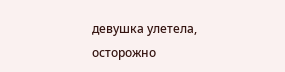девушка улетела, осторожно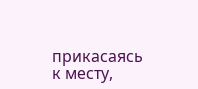прикасаясь к месту,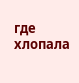где хлопала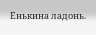Енькина ладонь.